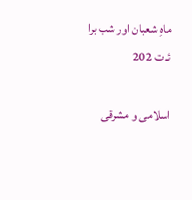ماہِ شعبان اور شب برا ئـ ت 202

اسلامی و مشرقی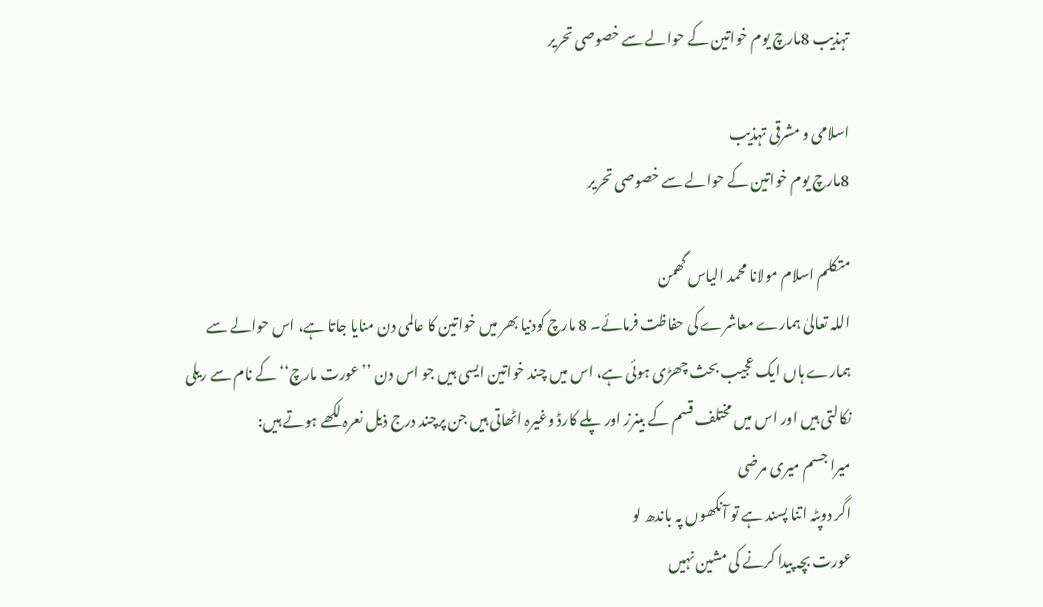تہذیب 8مارچ یوم خواتین کے حوالے سے خصوصی تحریر

اسلامی و مشرقی تہذیب
8مارچ یوم خواتین کے حوالے سے خصوصی تحریر

متکلم اسلام مولانا محمد الیاس گھمن
اللہ تعالیٰ ہمارے معاشرے کی حفاظت فرمائے۔ 8 مارچ کودنیا بھر میں خواتین کا عالمی دن منایا جاتا ہے، اس حوالے سے ہمارے ہاں ایک عجیب بحث چھڑی ہوئی ہے، اس میں چند خواتین ایسی ہیں جو اس دن ’’عورت مارچ‘‘کے نام سے ریلی نکالتی ہیں اور اس میں مختلف قسم کے بینرز اور پلے کارڈ وغیرہ اٹھاتی ہیں جن پرچند درج ذیل نعرہ لکھے ہوتے ہیں:
میرا جسم میری مرضی
اگر دوپٹہ اتنا پسند ہے تو آنکھوں پہ باندھ لو
عورت بچہ پیدا کرنے کی مشین نہیں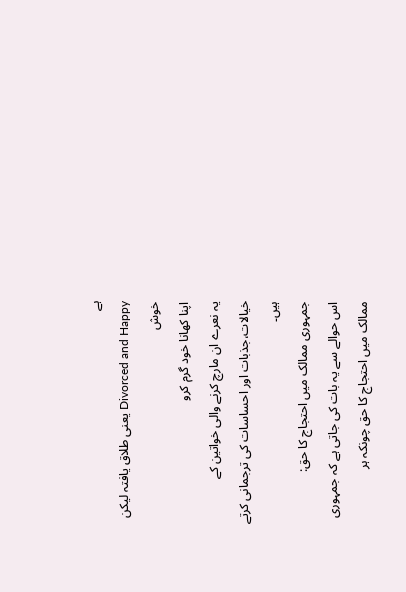ہے
Divorced and Happy یعنی طلاق یافتہ لیکن خوش
اپنا کھانا خود گرم کرو
یہ نعرے ان مارچ کرنے والی خواتین کے خیالات،جذبات اور احساسات کی ترجمانی کرتے ہیں۔
جمہوری ممالک میں احتجاج کا حق:
اس حوالے سے یہ بات کی جاتی ہے کہ جمہوری ممالک میں احتجاج کا حق چونکہ ہر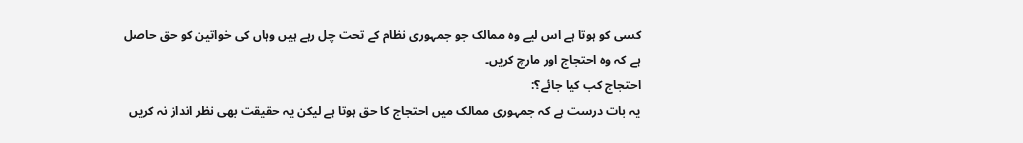کسی کو ہوتا ہے اس لیے وہ ممالک جو جمہوری نظام کے تحت چل رہے ہیں وہاں کی خواتین کو حق حاصل ہے کہ وہ احتجاج اور مارچ کریں۔
احتجاج کب کیا جائے؟:
یہ بات درست ہے کہ جمہوری ممالک میں احتجاج کا حق ہوتا ہے لیکن یہ حقیقت بھی نظر انداز نہ کریں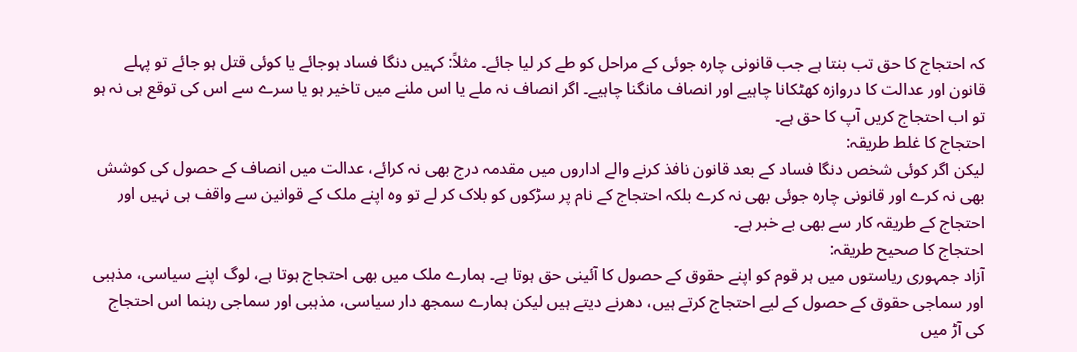کہ احتجاج کا حق تب بنتا ہے جب قانونی چارہ جوئی کے مراحل کو طے کر لیا جائے۔ مثلاً: کہیں دنگا فساد ہوجائے یا کوئی قتل ہو جائے تو پہلے قانون اور عدالت کا دروازہ کھٹکانا چاہیے اور انصاف مانگنا چاہیے۔ اگر انصاف نہ ملے یا اس ملنے میں تاخیر ہو یا سرے سے اس کی توقع ہی نہ ہو تو اب احتجاج کریں آپ کا حق ہے۔
احتجاج کا غلط طریقہ:
لیکن اگر کوئی شخص دنگا فساد کے بعد قانون نافذ کرنے والے اداروں میں مقدمہ درج بھی نہ کرائے، عدالت میں انصاف کے حصول کی کوشش بھی نہ کرے اور قانونی چارہ جوئی بھی نہ کرے بلکہ احتجاج کے نام پر سڑکوں کو بلاک کر لے تو وہ اپنے ملک کے قوانین سے واقف ہی نہیں اور احتجاج کے طریقہ کار سے بھی بے خبر ہے۔
احتجاج کا صحیح طریقہ:
آزاد جمہوری ریاستوں میں ہر قوم کو اپنے حقوق کے حصول کا آئینی حق ہوتا ہے۔ ہمارے ملک میں بھی احتجاج ہوتا ہے، لوگ اپنے سیاسی، مذہبی اور سماجی حقوق کے حصول کے لیے احتجاج کرتے ہیں، دھرنے دیتے ہیں لیکن ہمارے سمجھ دار سیاسی، مذہبی اور سماجی رہنما اس احتجاج کی آڑ میں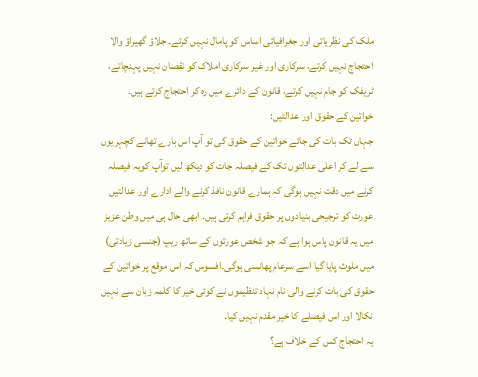ملک کی نظریاتی اور جغرافیائی اساس کو پامال نہیں کرتے۔ جلاؤ گھیراؤ والا احتجاج نہیں کرتے، سرکاری اور غیر سرکاری املاک کو نقصان نہیں پہنچاتے، ٹریفک کو جام نہیں کرتے، قانون کے دائرے میں رہ کر احتجاج کرتے ہیں۔
خواتین کے حقوق اور عدالتیں:
جہاں تک بات کی جائے خواتین کے حقوق کی تو آپ اس بارے تھانے کچہریوں سے لے کر اعلی عدالتوں تک کے فیصلہ جات کو دیکھ لیں توآپ کویہ فیصلہ کرنے میں دقت نہیں ہوگی کہ ہمارے قانون نافذ کرنے والے ادارے اور عدالتیں عورت کو ترجیحی بنیادوں پر حقوق فراہم کرتی ہیں۔ ابھی حال ہی میں وطن عزیز میں یہ قانون پاس ہوا ہے کہ جو شخص عورتوں کے ساتھ ریپ (جنسی زیادتی) میں ملوث پایا گیا اسے سرعام پھانسی ہوگی۔افسوس کہ اس موقع پر خواتین کے حقوق کی بات کرنے والی نام نہاد تنظیموں نے کوئی خیر کا کلمہ زبان سے نہیں نکالا اور اس فیصلے کا خیر مقدم نہیں کیا۔
یہ احتجاج کس کے خلاف ہے؟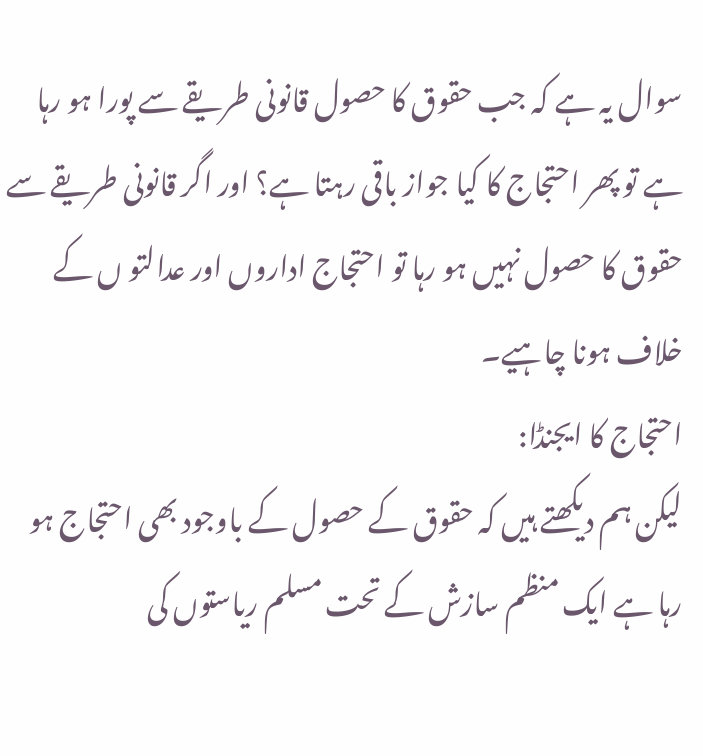سوال یہ ہے کہ جب حقوق کا حصول قانونی طریقے سے پورا ہو رہا ہے تو پھر احتجاج کا کیا جواز باقی رہتا ہے؟ اور اگر قانونی طریقے سے حقوق کا حصول نہیں ہو رہا تو احتجاج اداروں اور عدالتو ں کے خلاف ہونا چاہیے۔
احتجاج کا ایجنڈا:
لیکن ہم دیکھتے ہیں کہ حقوق کے حصول کے باوجود بھی احتجاج ہو رہا ہے ایک منظم سازش کے تحت مسلم ریاستوں کی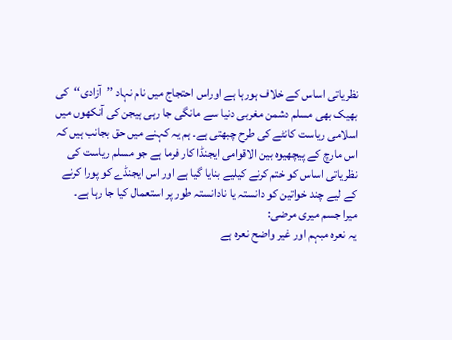نظریاتی اساس کے خلاف ہورہا ہے اوراس احتجاج میں نام نہاد ’’آزادی‘‘کی بھیک بھی مسلم دشمن مغربی دنیا سے مانگی جا رہی ہیجن کی آنکھوں میں اسلامی ریاست کانٹے کی طرح چبھتی ہے۔ ہم یہ کہنے میں حق بجانب ہیں کہ اس مارچ کے پیچھیوہ بین الاقوامی ایجنڈا کار فرما ہے جو مسلم ریاست کی نظریاتی اساس کو ختم کرنے کیلیے بنایا گیا ہے اور اس ایجنڈے کو پورا کرنے کے لیے چند خواتین کو دانستہ یا نادانستہ طور پر استعمال کیا جا رہا ہے۔
میرا جسم میری مرضی:
یہ نعرہ مبہم اور غیر واضح نعرہ ہے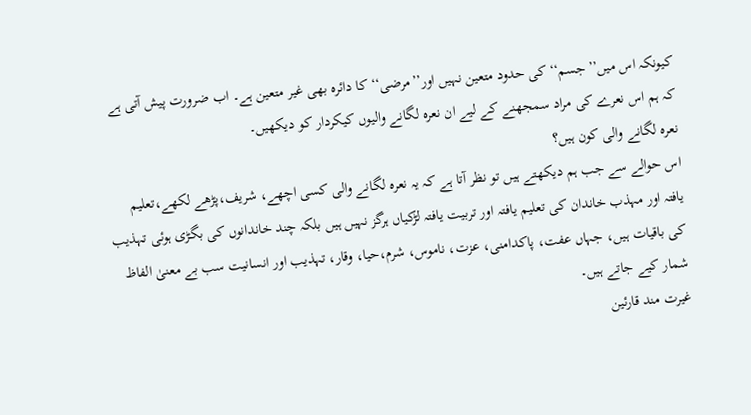کیونکہ اس میں’’جسم‘‘ کی حدود متعین نہیں اور’’مرضی‘‘ کا دائرہ بھی غیر متعین ہے۔ اب ضرورت پیش آتی ہے کہ ہم اس نعرے کی مراد سمجھنے کے لیے ان نعرہ لگانے والیوں کیکردار کو دیکھیں۔
نعرہ لگانے والی کون ہیں؟
اس حوالے سے جب ہم دیکھتے ہیں تو نظر آتا ہے کہ یہ نعرہ لگانے والی کسی اچھے، شریف،پڑھے لکھے،تعلیم یافتہ اور مہذب خاندان کی تعلیم یافتہ اور تربیت یافتہ لڑکیاں ہرگز نہیں ہیں بلکہ چند خاندانوں کی بگڑی ہوئی تہذیب کی باقیات ہیں، جہاں عفت، پاکدامنی، عزت، ناموس، شرم،حیا، وقار، تہذیب اور انسانیت سب بے معنیٰ الفاظ شمار کیے جاتے ہیں۔
غیرت مند قارئین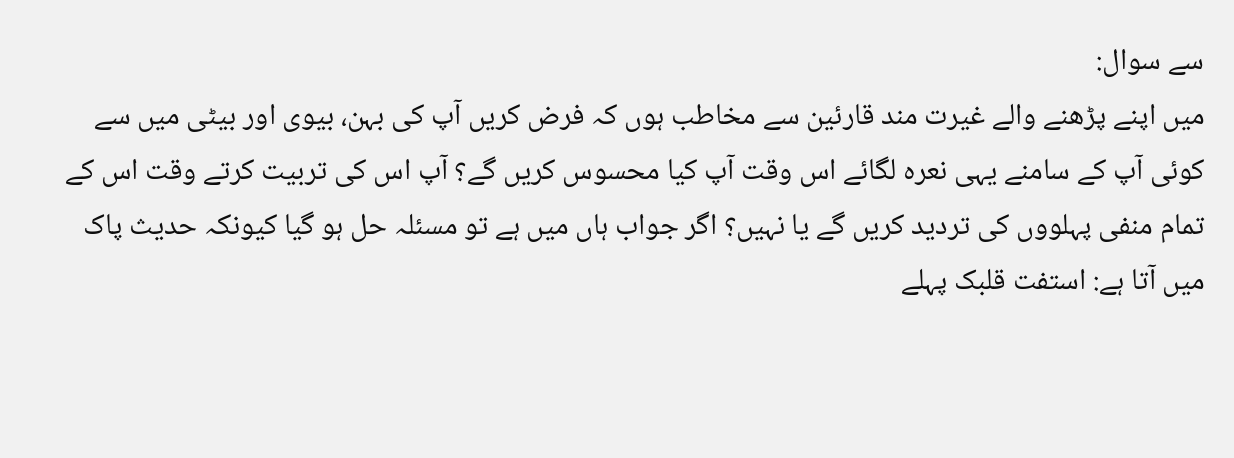سے سوال:
میں اپنے پڑھنے والے غیرت مند قارئین سے مخاطب ہوں کہ فرض کریں آپ کی بہن، بیوی اور بیٹی میں سے کوئی آپ کے سامنے یہی نعرہ لگائے اس وقت آپ کیا محسوس کریں گے؟ آپ اس کی تربیت کرتے وقت اس کے تمام منفی پہلووں کی تردید کریں گے یا نہیں؟ اگر جواب ہاں میں ہے تو مسئلہ حل ہو گیا کیونکہ حدیث پاک میں آتا ہے: استفت قلبک پہلے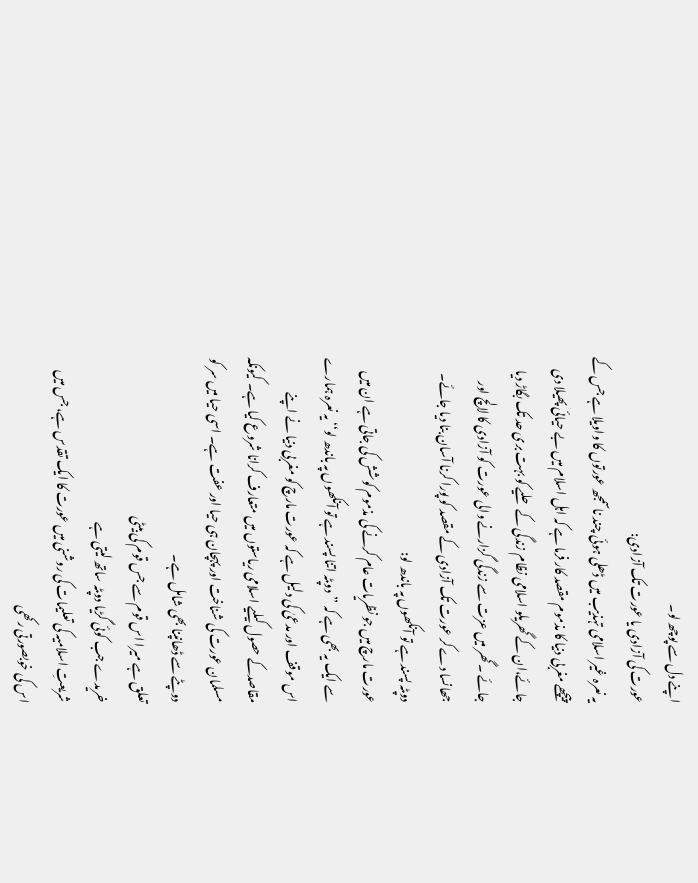اپنے دل سے پوچھ لو۔
عورت کی آزادی یا عورت تک آزادی:
یہ نعرہ غیر اسلامی تہذیب میں ڈھلی ہوئی چند ناسمجھ عورتوں کا واویلا ہے جس کے پیچھے مغربی دنیا کا مذموم مقصد کار فرما ہے کہ اہل اسلام میں بے حیائی پھیلا دی جائے،ان کے گھریلو اسلامی نظام زندگی کے حلیے کو بہت بری حد تک بگاڑ دیا جائے ۔ گھر میں عزت سے زندگی گزارنے والی عورت کو آزادی کا لالچ اور جھانسا دے کر عورت تک آزادی کے مقصد کو پورا کرنا آسان بنا دیا جائے۔
دوپٹہ پسند ہے تو آنکھوں پہ باندھ لو:
عورت مارچ میں جو نظریات عام کرنے کی مذموم کوشش کی جاتی ہے ان میں سے ایک یہ بھی ہے کہ ’’دوپٹہ اتنا پسند ہے تو آنکھوں پہ باندھ لو‘‘ یہ نعرہ ہمارے اس موقف اور مدعیٰ کی دلیل ہے کہ عورت مارچ کو مغربی دنیا نے اپنے مقاصدکے حصول کیلیے اسلامی ریاستوں میں متعارف کرانا شروع کیا ہے۔ کیونکہ مسلمان عورت کی شناخت اور پہچان ہی حیا اور عفت ہے۔ اسی حیا میں سر کو دوپٹے سے ڈھانپنا بھی شامل ہے۔
تعلق ہے میرا اس قوم سے جس قوم کی بیٹی
خریدے جب کوئی گڑیا دوپٹہ ساتھ لیتی ہے
شریعتِ اسلامیہ کی تعلیمات کی روشنی میں عورت کا ایک تقدس ہے، جس میں اس کی خوبصورتی رکھی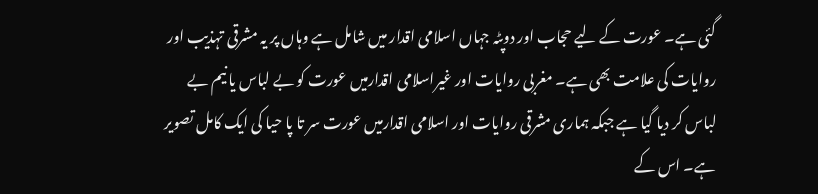گئی ہے۔ عورت کے لیے حجاب اور دوپٹہ جہاں اسلامی اقدار میں شامل ہے وہاں پر یہ مشرقی تہذیب اور روایات کی علامت بھی ہے۔ مغربی روایات اور غیراسلامی اقدارمیں عورت کو بے لباس یا نیم بے لباس کر دیا گیا ہے جبکہ ہماری مشرقی روایات اور اسلامی اقدارمیں عورت سر تا پا حیا کی ایک کامل تصویر ہے۔ اس کے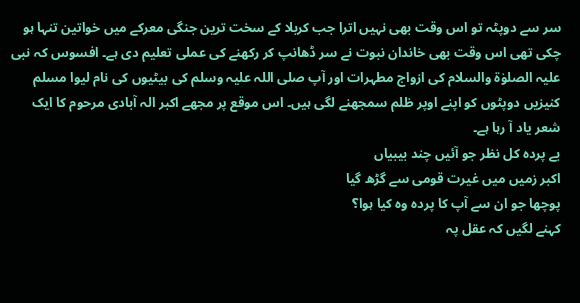سر سے دوپٹہ تو اس وقت بھی نہیں اترا جب کربلا کے سخت ترین جنگی معرکے میں خواتین تنہا ہو چکی تھی اس وقت بھی خاندان نبوت نے سر ڈھانپ کر رکھنے کی عملی تعلیم دی ہے۔ افسوس کہ نبی علیہ الصلوٰۃ والسلام کی ازواج مطہرات اور آپ صلی اللہ علیہ وسلم کی بیٹیوں کی نام لیوا مسلم کنیزیں دوپٹوں کو اپنے اوپر ظلم سمجھنے لگی ہیں۔ اس موقع پر مجھے اکبر الہ آبادی مرحوم کا ایک شعر یاد آ رہا ہے۔
بے پردہ کل نظر جو آئیں چند بیبیاں
اکبر زمیں میں غیرت قومی سے گڑھ گیا
پوچھا جو ان سے آپ کا پردہ وہ کیا ہوا؟
کہنے لگیں کہ عقل پہ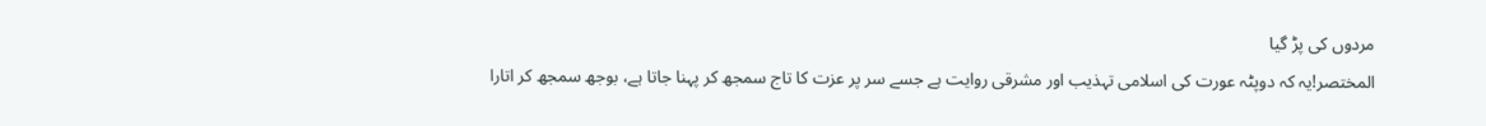مردوں کی پڑ گیا
المختصر!یہ کہ دوپٹہ عورت کی اسلامی تہذیب اور مشرقی روایت ہے جسے سر پر عزت کا تاج سمجھ کر پہنا جاتا ہے، بوجھ سمجھ کر اتارا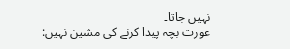نہیں جاتا۔
عورت بچہ پیدا کرنے کی مشین نہیں: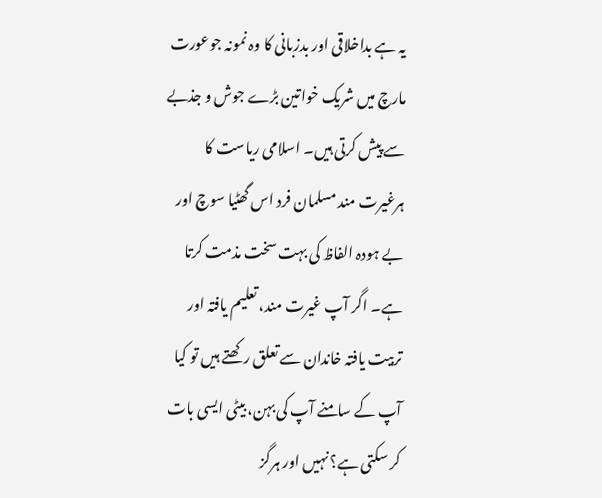یہ ہے بداخلاقی اور بدزبانی کا وہ نمونہ جوعورت مارچ میں شریک خواتین بڑے جوش و جذبے سے پیش کرتی ہیں۔ اسلامی ریاست کا ہرغیرت مند مسلمان فرد اس گھٹیا سوچ اور بے ہودہ الفاظ کی بہت سخت مذمت کرتا ہے۔ اگر آپ غیرت مند، تعلیم یافتہ اور تربیت یافتہ خاندان سے تعلق رکھتے ہیں تو کیا آپ کے سامنے آپ کی بہن، بیٹی ایسی بات کر سکتی ہے؟ نہیں اور ہرگز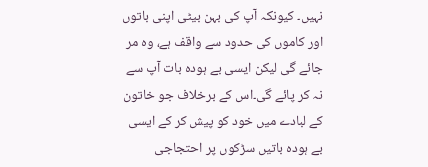نہیں۔ کیونکہ آپ کی بہن بیٹی اپنی باتوں اور کاموں کی حدود سے واقف ہے، وہ مر جائے گی لیکن ایسی بے ہودہ بات آپ سے نہ کر پائے گی۔اس کے برخلاف جو خاتون کے لبادے میں خود کو پیش کر کے ایسی بے ہودہ باتیں سڑکوں پر احتجاجی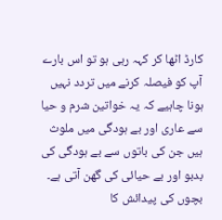کارڈ اٹھا کر کہہ رہی ہو تو اس بارے آپ کو فیصلہ کرنے میں تردد نہیں ہونا چاہیے کہ یہ خواتین شرم و حیا سے عاری اور بے ہودگی میں ملوث ہیں جن کی باتوں سے بے ہودگی کی بدبو اور بے حیائی کی گھن آتی ہے۔
بچوں کی پیدائش کا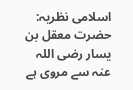اسلامی نظریہ:
حضرت معقل بن یسار رضی اللہ عنہ سے مروی ہے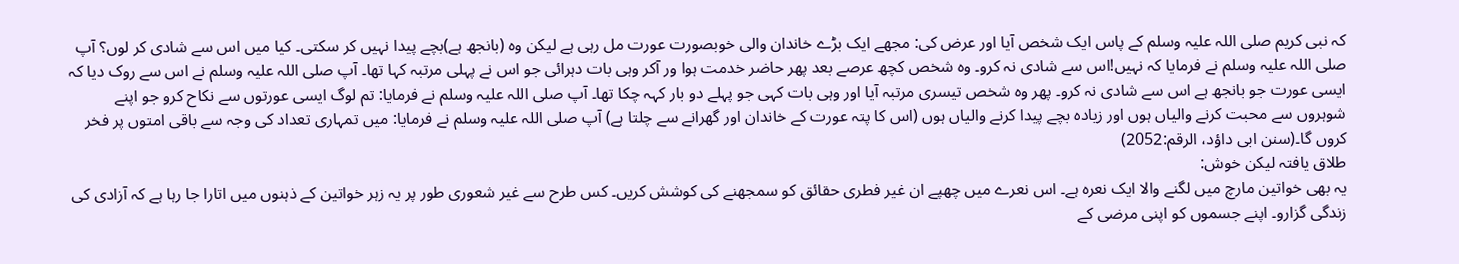کہ نبی کریم صلی اللہ علیہ وسلم کے پاس ایک شخص آیا اور عرض کی: مجھے ایک بڑے خاندان والی خوبصورت عورت مل رہی ہے لیکن وہ (بانجھ ہے)بچے پیدا نہیں کر سکتی۔ کیا میں اس سے شادی کر لوں؟ آپ صلی اللہ علیہ وسلم نے فرمایا کہ نہیں!اس سے شادی نہ کرو۔ وہ شخص کچھ عرصے بعد پھر حاضر خدمت ہوا ور آکر وہی بات دہرائی جو اس نے پہلی مرتبہ کہا تھا۔ آپ صلی اللہ علیہ وسلم نے اس سے روک دیا کہ ایسی عورت جو بانجھ ہے اس سے شادی نہ کرو۔ پھر وہ شخص تیسری مرتبہ آیا اور وہی بات کہی جو پہلے دو بار کہہ چکا تھا۔ آپ صلی اللہ علیہ وسلم نے فرمایا: تم لوگ ایسی عورتوں سے نکاح کرو جو اپنے شوہروں سے محبت کرنے والیاں ہوں اور زیادہ بچے پیدا کرنے والیاں ہوں (اس کا پتہ عورت کے خاندان اور گھرانے سے چلتا ہے) آپ صلی اللہ علیہ وسلم نے فرمایا: میں تمہاری تعداد کی وجہ سے باقی امتوں پر فخر کروں گا۔(سنن ابی داؤد، الرقم:2052)
طلاق یافتہ لیکن خوش:
یہ بھی خواتین مارچ میں لگنے والا ایک نعرہ ہے۔ اس نعرے میں چھپے ان غیر فطری حقائق کو سمجھنے کی کوشش کریں۔ کس طرح سے غیر شعوری طور پر یہ زہر خواتین کے ذہنوں میں اتارا جا رہا ہے کہ آزادی کی زندگی گزارو۔ اپنے جسموں کو اپنی مرضی کے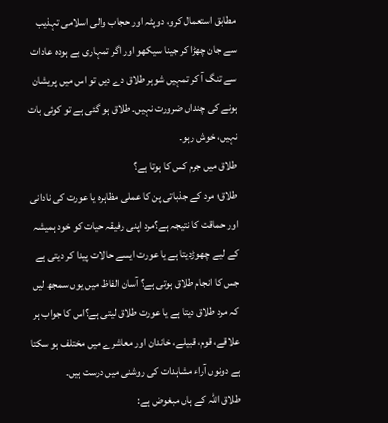مطابق استعمال کرو، دوپٹہ اور حجاب والی اسلامی تہذیب سے جان چھڑا کر جینا سیکھو اور اگر تمہاری بے ہودہ عادات سے تنگ آ کر تمہیں شوہر طلاق دے دیں تو اس میں پریشان ہونے کی چنداں ضرورت نہیں۔ طلاق ہو گئی ہے تو کوئی بات نہیں، خوش رہو۔
طلاق میں جرم کس کا ہوتا ہے؟
طلاق؛ مرد کے جذباتی پن کا عملی مظاہرہ یا عورت کی نادانی اور حماقت کا نتیجہ ہے؟مرد اپنی رفیقہ حیات کو خود ہمیشہ کے لیے چھوڑدیتا ہے یا عورت ایسے حالات پیدا کر دیتی ہے جس کا انجام طلاق ہوتی ہے؟ آسان الفاظ میں یوں سمجھ لیں کہ مرد طلاق دیتا ہے یا عورت طلاق لیتی ہے؟اس کا جواب ہر علاقے، قوم، قبیلے، خاندان اور معاشرے میں مختلف ہو سکتا ہے دونوں آراء مشاہدات کی روشنی میں درست ہیں۔
طلاق اللہ کے ہاں مبغوض ہے: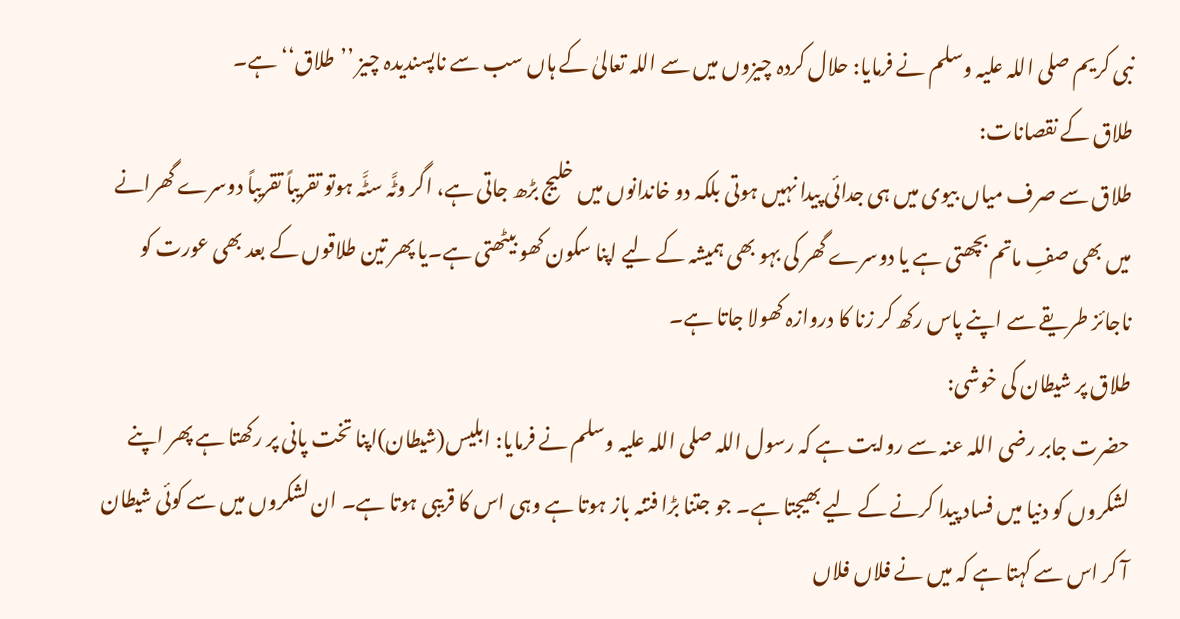نبی کریم صلی اللہ علیہ وسلم نے فرمایا: حلال کردہ چیزوں میں سے اللہ تعالیٰ کے ہاں سب سے ناپسندیدہ چیز ’’طلاق‘‘ ہے۔
طلاق کے نقصانات:
طلاق سے صرف میاں بیوی میں ہی جدائی پیدا نہیں ہوتی بلکہ دو خاندانوں میں خلیج بڑھ جاتی ہے، اگر وٹَّہ سٹَّہ ہوتو تقریباً تقریباً دوسرے گھرانے میں بھی صفِ ماتم بچھتی ہے یا دوسرے گھر کی بہو بھی ہمیشہ کے لیے اپنا سکون کھو بیٹھتی ہے۔یا پھر تین طلاقوں کے بعد بھی عورت کو ناجائز طریقے سے اپنے پاس رکھ کر زنا کا دروازہ کھولا جاتا ہے۔
طلاق پر شیطان کی خوشی:
حضرت جابر رضی اللہ عنہ سے روایت ہے کہ رسول اللہ صلی اللہ علیہ وسلم نے فرمایا: ابلیس(شیطان)اپنا تخت پانی پر رکھتا ہے پھر اپنے لشکروں کو دنیا میں فساد پیدا کرنے کے لیے بھیجتا ہے۔ جو جتنا بڑا فتنہ باز ہوتا ہے وہی اس کا قریبی ہوتا ہے۔ ان لشکروں میں سے کوئی شیطان آ کر اس سے کہتا ہے کہ میں نے فلاں فلاں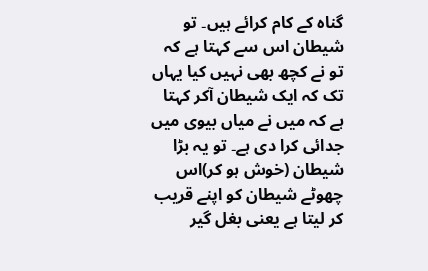گناہ کے کام کرائے ہیں۔ تو شیطان اس سے کہتا ہے کہ تو نے کچھ بھی نہیں کیا یہاں تک کہ ایک شیطان آکر کہتا ہے کہ میں نے میاں بیوی میں جدائی کرا دی ہے۔ تو یہ بڑا شیطان (خوش ہو کر)اس چھوٹے شیطان کو اپنے قریب کر لیتا ہے یعنی بغل گیر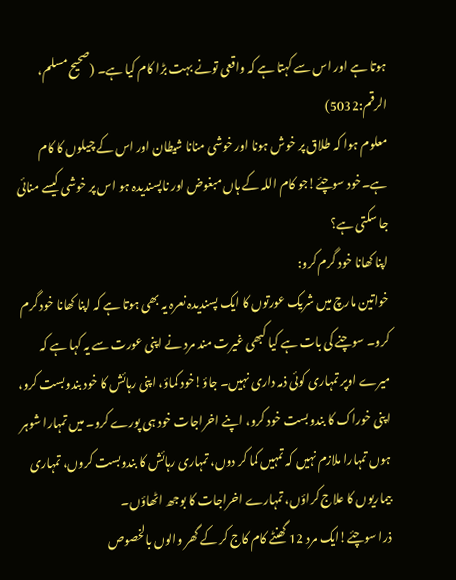ہوتا ہے اور اس سے کہتا ہے کہ واقعی تونے بہت بڑا کام کیا ہے۔ (صحیح مسلم، الرقم:5032)
معلوم ہوا کہ طلاق پر خوش ہونا اور خوشی منانا شیطان اور اس کے چیلوں کا کام ہے۔خود سوچئے!جو کام اللہ کے ہاں مبغوض اور ناپسندیدہ ہو اس پر خوشی کیسے منائی جا سکتی ہے؟
اپنا کھانا خود گرم کرو:
خواتین مارچ میں شریک عورتوں کا ایک پسندیدہ نعرہ یہ بھی ہوتا ہے کہ اپنا کھانا خود گرم کرو۔ سوچنے کی بات ہے کیا کبھی غیرت مند مرد نے اپنی عورت سے یہ کہا ہے کہ میرے اوپر تمہاری کوئی ذمہ داری نہیں۔ جاؤ!خود کماؤ، اپنی رہائش کا خود بندوبست کرو، اپنی خوراک کا بندوبست خود کرو، اپنے اخراجات خود ہی پورے کرو۔ میں تمہارا شوہر ہوں تمہارا ملازم نہیں کہ تمہیں کما کر دوں، تمہاری رہائش کا بندوبست کروں، تمہاری بیماریوں کا علاج کراؤں، تمہارے اخراجات کا بوجھ اٹھاؤں۔
ذرا سوچئے!ایک مرد 12 گھنٹے کام کاج کر کے گھر والوں بالخصوص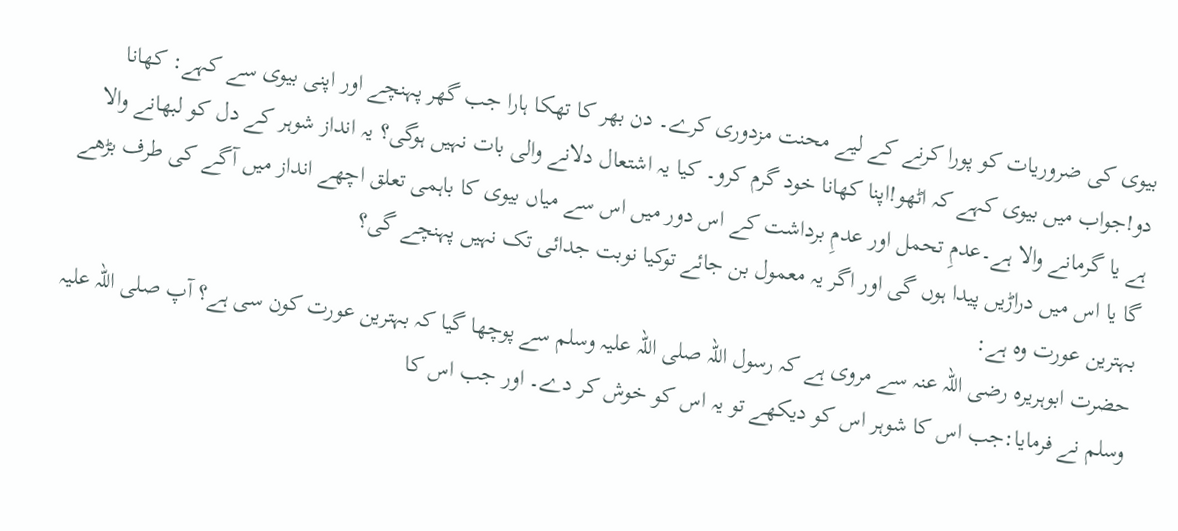بیوی کی ضروریات کو پورا کرنے کے لیے محنت مزدوری کرے۔ دن بھر کا تھکا ہارا جب گھر پہنچے اور اپنی بیوی سے کہے: کھانا دو!جواب میں بیوی کہے کہ اٹھو!اپنا کھانا خود گرم کرو۔ کیا یہ اشتعال دلانے والی بات نہیں ہوگی؟ یہ انداز شوہر کے دل کو لبھانے والا ہے یا گرمانے والا ہے۔عدمِ تحمل اور عدمِ برداشت کے اس دور میں اس سے میاں بیوی کا باہمی تعلق اچھے انداز میں آگے کی طرف بڑھے گا یا اس میں دراڑیں پیدا ہوں گی اور اگر یہ معمول بن جائے توکیا نوبت جدائی تک نہیں پہنچے گی؟
بہترین عورت وہ ہے:
حضرت ابوہریرہ رضی اللہ عنہ سے مروی ہے کہ رسول اللہ صلی اللہ علیہ وسلم سے پوچھا گیا کہ بہترین عورت کون سی ہے؟ آپ صلی اللہ علیہ وسلم نے فرمایا:جب اس کا شوہر اس کو دیکھے تو یہ اس کو خوش کر دے۔ اور جب اس کا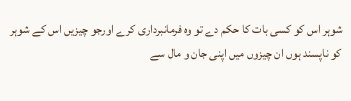شوہر اس کو کسی بات کا حکم دے تو وہ فرمانبرداری کرے اورجو چیزیں اس کے شوہر کو ناپسند ہوں ان چیزوں میں اپنی جان و مال سے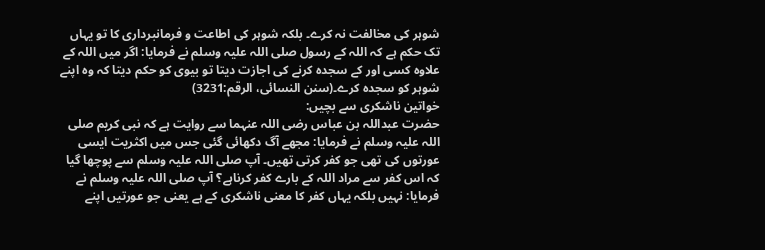شوہر کی مخالفت نہ کرے۔ بلکہ شوہر کی اطاعت و فرمانبرداری کا تو یہاں تک حکم ہے کہ اللہ کے رسول صلی اللہ علیہ وسلم نے فرمایا: اگر میں اللہ کے علاوہ کسی اور کے سجدہ کرنے کی اجازت دیتا تو بیوی کو حکم دیتا کہ وہ اپنے شوہر کو سجدہ کرے۔(سنن النسائی، الرقم:3231)
خواتین ناشکری سے بچیں:
حضرت عبداللہ بن عباس رضی اللہ عنہما سے روایت ہے کہ نبی کریم صلی اللہ علیہ وسلم نے فرمایا: مجھے آگ دکھائی گئی جس میں اکثریت ایسی عورتوں کی تھی جو کفر کرتی تھیں۔ آپ صلی اللہ علیہ وسلم سے پوچھا گیا کہ اس کفر سے مراد اللہ کے بارے کفر کرناہے؟ آپ صلی اللہ علیہ وسلم نے فرمایا: نہیں بلکہ یہاں کفر کا معنی ناشکری کے ہے یعنی جو عورتیں اپنے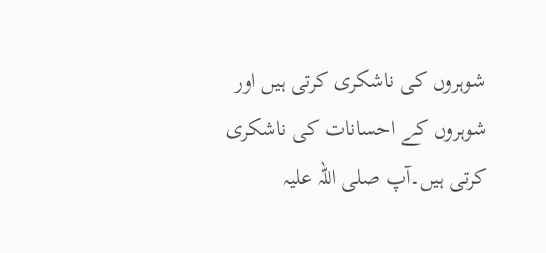شوہروں کی ناشکری کرتی ہیں اور شوہروں کے احسانات کی ناشکری کرتی ہیں۔آپ صلی اللہ علیہ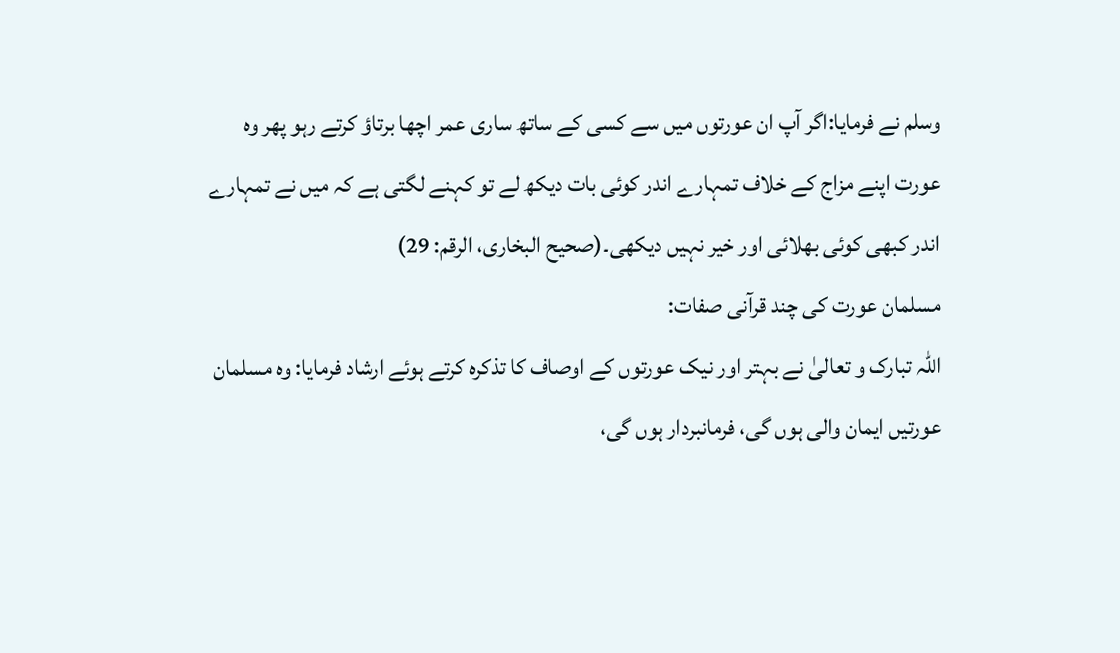وسلم نے فرمایا:اگر آپ ان عورتوں میں سے کسی کے ساتھ ساری عمر اچھا برتاؤ کرتے رہو پھر وہ عورت اپنے مزاج کے خلاف تمہارے اندر کوئی بات دیکھ لے تو کہنے لگتی ہے کہ میں نے تمہارے اندر کبھی کوئی بھلائی اور خیر نہیں دیکھی۔(صحیح البخاری، الرقم: 29)
مسلمان عورت کی چند قرآنی صفات:
اللہ تبارک و تعالیٰ نے بہتر اور نیک عورتوں کے اوصاف کا تذکرہ کرتے ہوئے ارشاد فرمایا: وہ مسلمان عورتیں ایمان والی ہوں گی، فرمانبردار ہوں گی،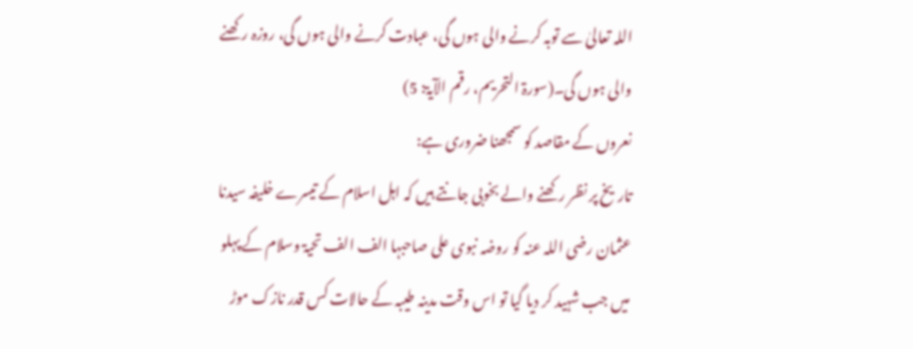اللہ تعالیٰ سے توبہ کرنے والی ہوں گی، عبادت کرنے والی ہوں گی، روزہ رکھنے والی ہوں گی۔(سورۃ التحریم، رقم الآیۃ: 5)
نعروں کے مقاصد کو سمجھنا ضروری ہے:
تاریخ پر نظر رکھنے والے بخوبی جانتے ہیں کہ اہل اسلام کے تیسرے خلیفہ سیدنا عثمان رضی اللہ عنہ کو روضہ نبوی علی صاحبہا الف الف تحیۃ وسلام کے پہلو میں جب شہید کر دیا گیا تو اس وقت مدینہ طیبہ کے حالات کس قدر نازک موڑ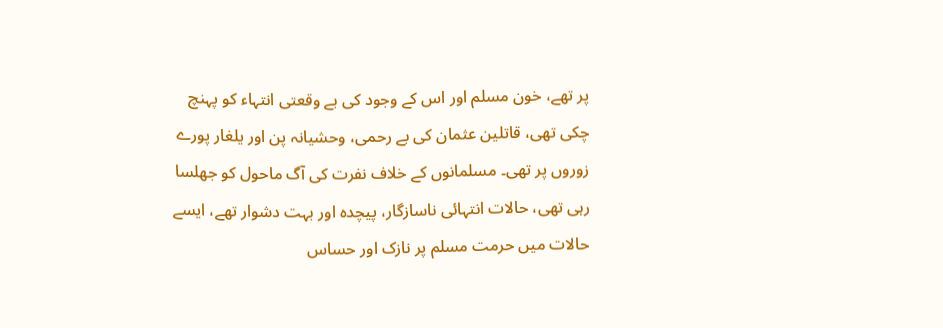پر تھے، خون مسلم اور اس کے وجود کی بے وقعتی انتہاء کو پہنچ چکی تھی، قاتلین عثمان کی بے رحمی، وحشیانہ پن اور یلغار پورے زوروں پر تھی۔ مسلمانوں کے خلاف نفرت کی آگ ماحول کو جھلسا رہی تھی، حالات انتہائی ناسازگار، پیچدہ اور بہت دشوار تھے، ایسے حالات میں حرمت مسلم پر نازک اور حساس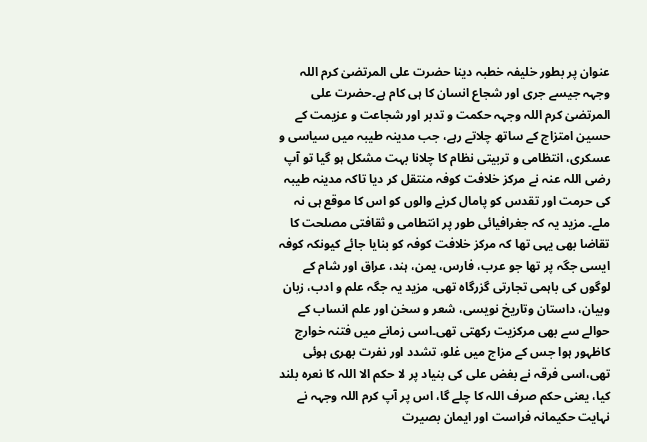عنوان پر بطور خلیفہ خطبہ دینا حضرت علی المرتضیٰ کرم اللہ وجہہ جیسے جری اور شجاع انسان کا ہی کام ہے۔حضرت علی المرتضیٰ کرم اللہ وجہہ حکمت و تدبر اور شجاعت و عزیمت کے حسین امتزاج کے ساتھ چلاتے رہے، جب مدینہ طیبہ میں سیاسی و عسکری، انتظامی و تربیتی نظام کا چلانا بہت مشکل ہو گیا تو آپ رضی اللہ عنہ نے مرکز خلافت کوفہ منتقل کر دیا تاکہ مدینہ طیبہ کی حرمت اور تقدس کو پامال کرنے والوں کو اس کا موقع ہی نہ ملے۔ مزید یہ کہ جغرافیائی طور پر انتطامی و ثقافتی مصلحت کا تقاضا بھی یہی تھا کہ مرکز خلافت کوفہ کو بنایا جائے کیونکہ کوفہ ایسی جگہ پر تھا جو عرب، فارس، یمن، ہند، عراق اور شام کے لوگوں کی باہمی تجارتی گزرگاہ تھی، مزید یہ جگہ علم و ادب، زبان وبیان، داستان وتاریخ نویسی، شعر و سخن اور علم انساب کے حوالے سے بھی مرکزیت رکھتی تھی۔اسی زمانے میں فتنہ خوارج کاظہور ہوا جس کے مزاج میں غلو، تشدد اور نفرت بھری ہوئی تھی،اسی فرقہ نے بغض علی کی بنیاد پر لا حکم الا اللہ کا نعرہ بلند کیا، یعنی حکم صرف اللہ کا چلے گا، اس پر آپ کرم اللہ وجہہ نے نہایت حکیمانہ فراست اور ایمان بصیرت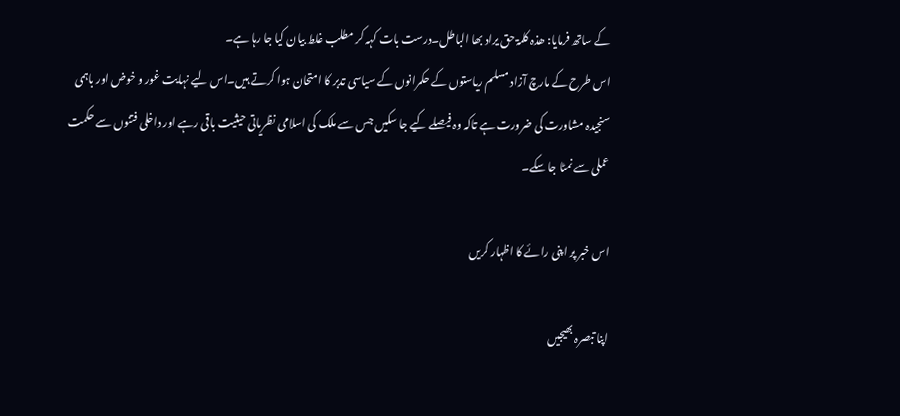کے ساتھ فرمایا: ھذہ کلمۃ حق یراد بھا الباطل۔درست بات کہہ کر مطلب غلط بیان کیا جا رہا ہے۔
اس طرح کے مارچ آزاد مسلم ریاستوں کے حکمرانوں کے سیاسی تدبر کا امتحان ہوا کرتے ہیں۔اس لیے نہایت غور و خوض اور باہمی سنجیدہ مشاورت کی ضرورت ہے تاکہ وہ فیصلے کیے جا سکیں جس سے ملک کی اسلامی نظریاتی حیثیت باقی رہے اور داخلی فتنوں سے حکمت عملی سے نمٹا جا سکے۔

اس خبر پر اپنی رائے کا اظہار کریں

اپنا تبصرہ بھیجیں